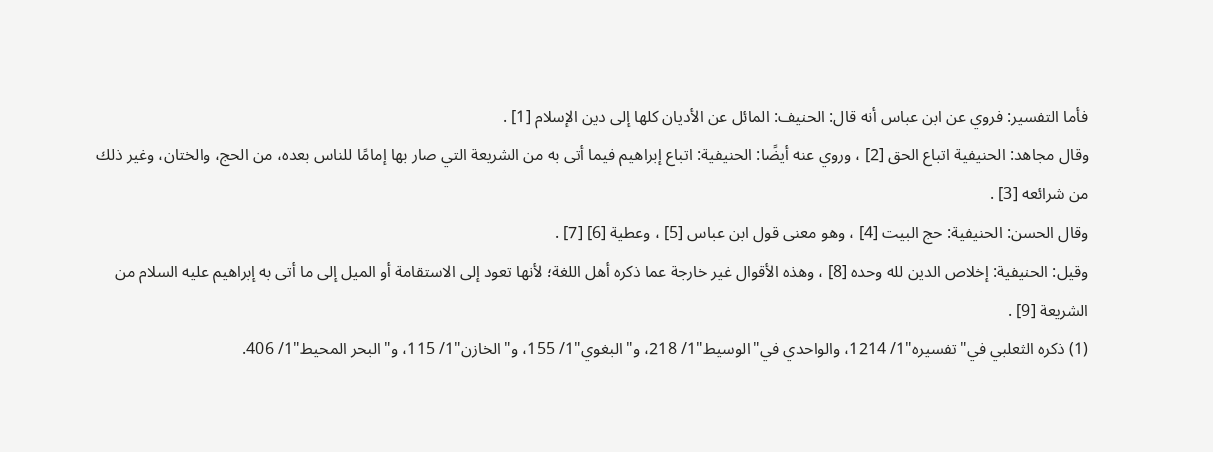فأما التفسير: فروي عن ابن عباس أنه قال: الحنيف: المائل عن الأديان كلها إلى دين الإسلام [1] .
وقال مجاهد: الحنيفية اتباع الحق [2] ، وروي عنه أيضًا: الحنيفية: اتباع إبراهيم فيما أتى به من الشريعة التي صار بها إمامًا للناس بعده، من الحج، والختان، وغير ذلك من شرائعه [3] .
وقال الحسن: الحنيفية: حج البيت [4] ، وهو معنى قول ابن عباس [5] ، وعطية [6] [7] .
وقيل: الحنيفية: إخلاص الدين لله وحده [8] ، وهذه الأقوال غير خارجة عما ذكره أهل اللغة؛ لأنها تعود إلى الاستقامة أو الميل إلى ما أتى به إبراهيم عليه السلام من الشريعة [9] .
(1) ذكره الثعلبي في"تفسيره"1/ 1214، والواحدي في"الوسيط"1/ 218، و"البغوي"1/ 155، و"الخازن"1/ 115، و"البحر المحيط"1/ 406.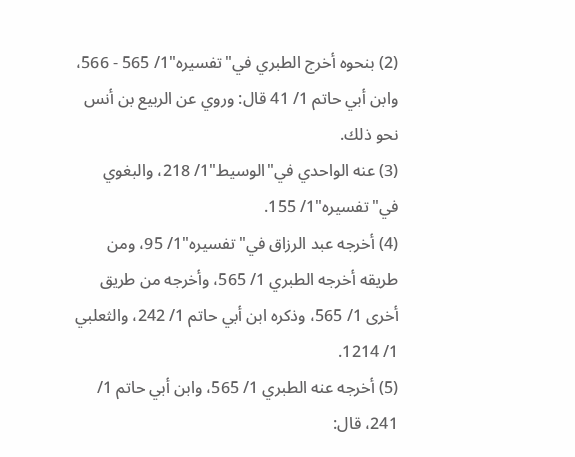(2) بنحوه أخرج الطبري في"تفسيره"1/ 565 - 566، وابن أبي حاتم 1/ 41 قال: وروي عن الربيع بن أنس نحو ذلك.
(3) عنه الواحدي في"الوسيط"1/ 218، والبغوي في"تفسيره"1/ 155.
(4) أخرجه عبد الرزاق في"تفسيره"1/ 95، ومن طريقه أخرجه الطبري 1/ 565، وأخرجه من طريق أخرى 1/ 565، وذكره ابن أبي حاتم 1/ 242، والثعلبي 1/ 1214.
(5) أخرجه عنه الطبري 1/ 565، وابن أبي حاتم 1/ 241، قال: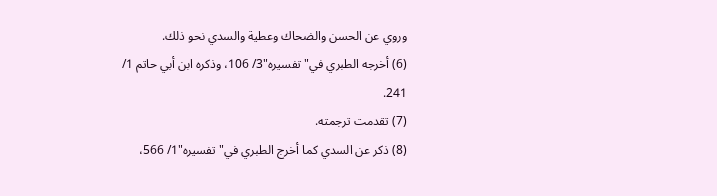وروي عن الحسن والضحاك وعطية والسدي نحو ذلك.
(6) أخرجه الطبري في"تفسيره"3/ 106، وذكره ابن أبي حاتم 1/ 241.
(7) تقدمت ترجمته.
(8) ذكر عن السدي كما أخرج الطبري في"تفسيره"1/ 566،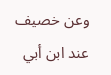وعن خصيف عند ابن أبي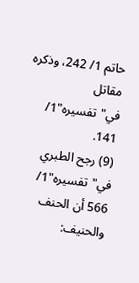حاتم 1/ 242، وذكره مقاتل في"تفسيره"1/ 141.
(9) رجح الطبري في"تفسيره"1/ 566 أن الحنف والحنيف: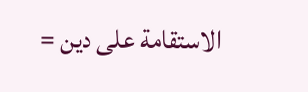الاستقامة على دين =